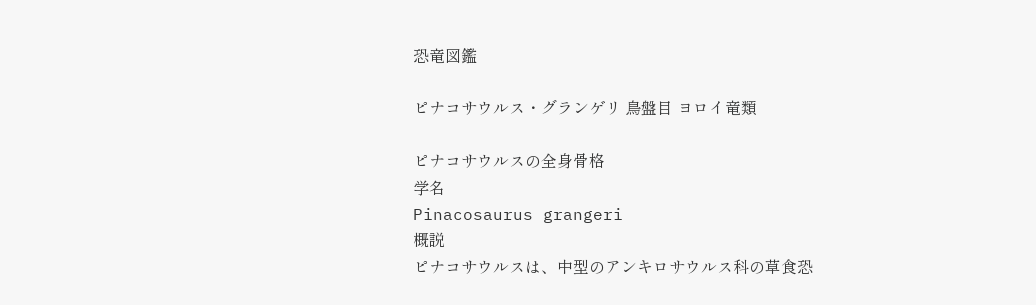恐竜図鑑

ピナコサウルス・グランゲリ 鳥盤目 ヨロイ竜類

ピナコサウルスの全身骨格
学名
Pinacosaurus grangeri
概説
ピナコサウルスは、中型のアンキロサウルス科の草食恐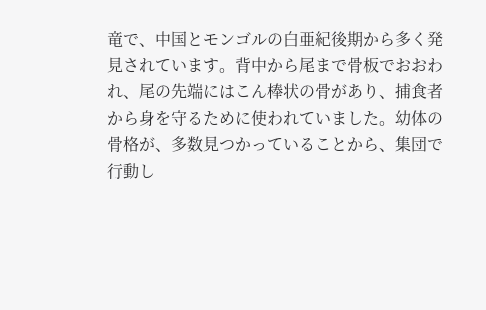竜で、中国とモンゴルの白亜紀後期から多く発見されています。背中から尾まで骨板でおおわれ、尾の先端にはこん棒状の骨があり、捕食者から身を守るために使われていました。幼体の骨格が、多数見つかっていることから、集団で行動し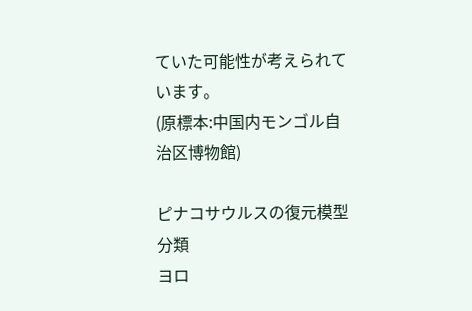ていた可能性が考えられています。
(原標本:中国内モンゴル自治区博物館)

ピナコサウルスの復元模型
分類
ヨロ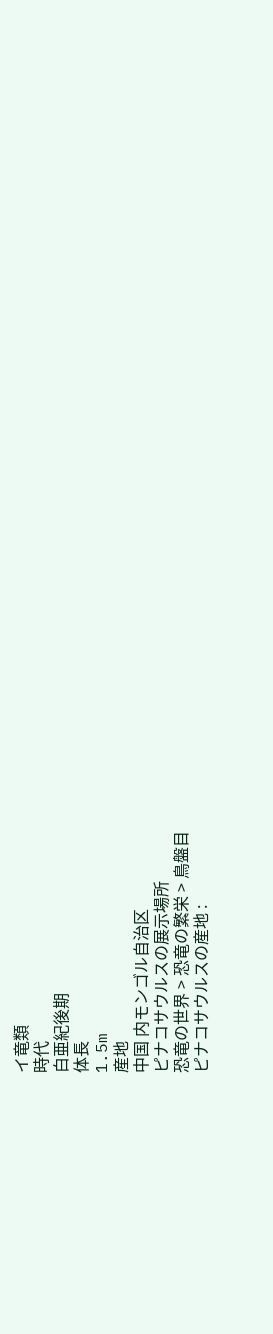イ竜類
時代
白亜紀後期
体長
1.5m
産地
中国 内モンゴル自治区
ピナコサウルスの展示場所
恐竜の世界 > 恐竜の繁栄 > 鳥盤目
ピナコサウルスの産地 :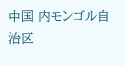中国 内モンゴル自治区